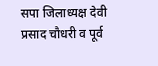सपा जिलाध्यक्ष देवी प्रसाद चौधरी व पूर्व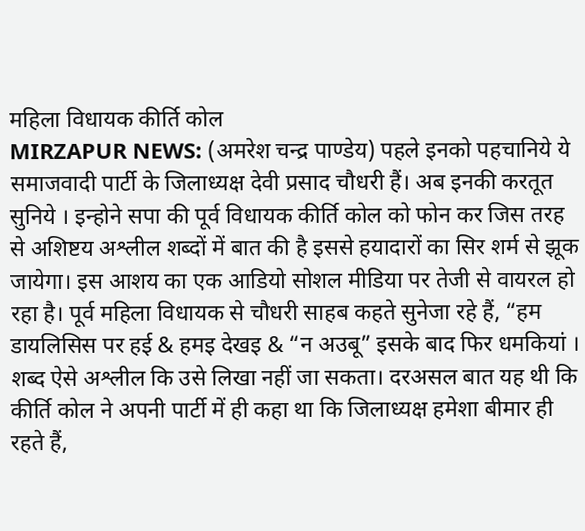महिला विधायक कीर्ति कोल
MIRZAPUR NEWS: (अमरेश चन्द्र पाण्डेय) पहले इनको पहचानिये ये समाजवादी पार्टी के जिलाध्यक्ष देवी प्रसाद चौधरी हैं। अब इनकी करतूत सुनिये । इन्होने सपा की पूर्व विधायक कीर्ति कोल को फोन कर जिस तरह से अशिष्टय अश्लील शब्दों में बात की है इससे हयादारों का सिर शर्म से झूक जायेगा। इस आशय का एक आडियो सोशल मीडिया पर तेजी से वायरल हो रहा है। पूर्व महिला विधायक से चौधरी साहब कहते सुनेजा रहे हैं, “हम डायलिसिस पर हई & हमइ देखइ & “न अउबू” इसके बाद फिर धमकियां । शब्द ऐसे अश्लील कि उसे लिखा नहीं जा सकता। दरअसल बात यह थी कि कीर्ति कोल ने अपनी पार्टी में ही कहा था कि जिलाध्यक्ष हमेशा बीमार ही रहते हैं,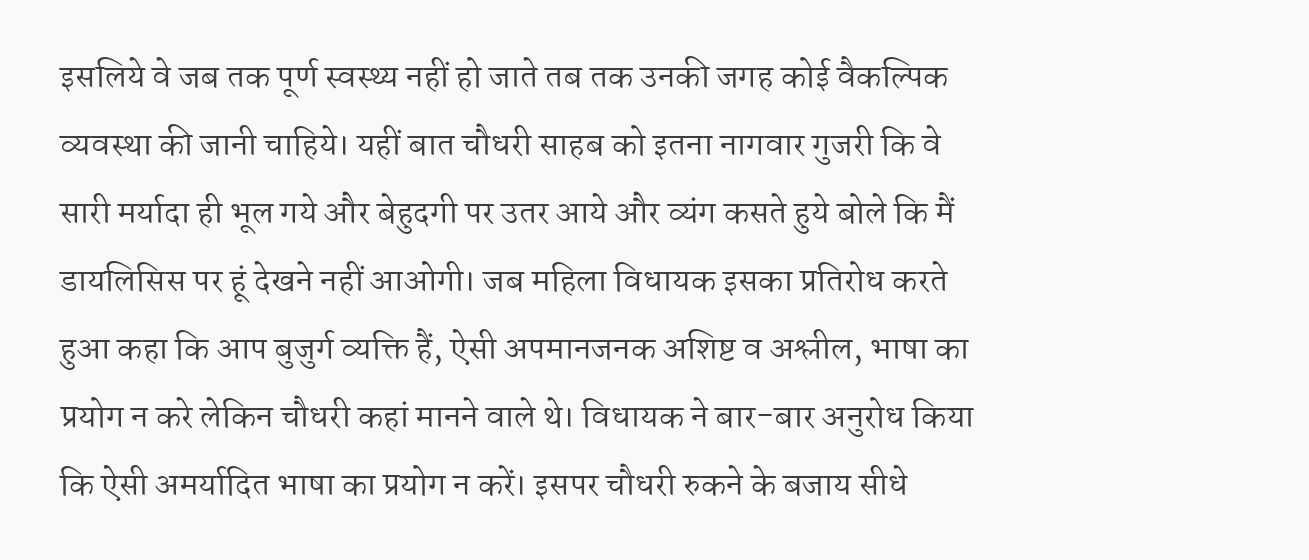इसलिये वे जब तक पूर्ण स्वस्थ्य नहीं हो जाते तब तक उनकी जगह कोई वैकल्पिक व्यवस्था की जानी चाहिये। यहीं बात चौधरी साहब को इतना नागवार गुजरी कि वे सारी मर्यादा ही भूल गये और बेहुदगी पर उतर आये और व्यंग कसते हुये बोले कि मैं डायलिसिस पर हूं देखने नहीं आओगी। जब महिला विधायक इसका प्रतिरोध करते हुआ कहा कि आप बुजुर्ग व्यक्ति हैं, ऐसी अपमानजनक अशिष्ट व अश्लील, भाषा का प्रयोग न करे लेकिन चौधरी कहां मानने वाले थे। विधायक ने बार-बार अनुरोध किया कि ऐसी अमर्यादित भाषा का प्रयोग न करें। इसपर चौधरी रुकने के बजाय सीधे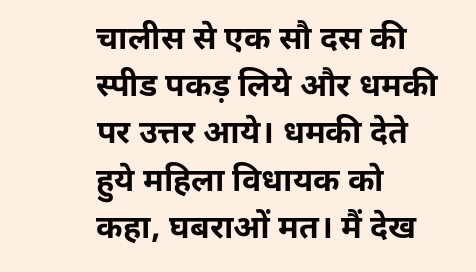चालीस से एक सौ दस की स्पीड पकड़ लिये और धमकी पर उत्तर आये। धमकी देते हुये महिला विधायक को कहा, घबराओं मत। मैं देख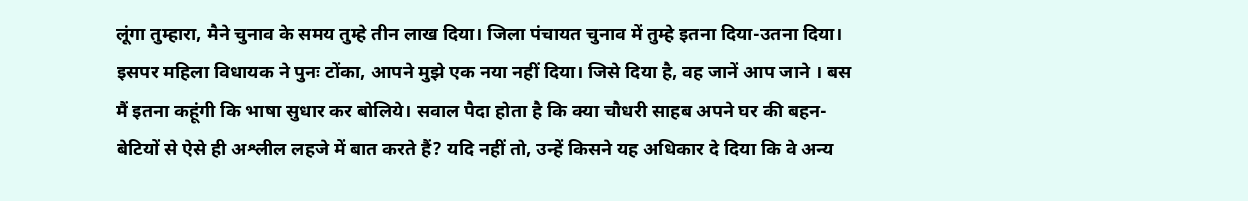लूंगा तुम्हारा, मैने चुनाव के समय तुम्हे तीन लाख दिया। जिला पंचायत चुनाव में तुम्हे इतना दिया-उतना दिया। इसपर महिला विधायक ने पुनः टोंका, आपने मुझे एक नया नहीं दिया। जिसे दिया है, वह जानें आप जाने । बस मैं इतना कहूंगी कि भाषा सुधार कर बोलिये। सवाल पैदा होता है कि क्या चौधरी साहब अपने घर की बहन-बेटियों से ऐसे ही अश्लील लहजे में बात करते हैं? यदि नहीं तो, उन्हें किसने यह अधिकार दे दिया कि वे अन्य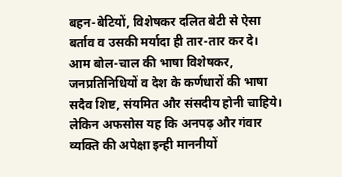बहन-बेटियों, विशेषकर दलित बेटी से ऐसा बर्ताव व उसकी मर्यादा ही तार-तार कर दे। आम बोल-चाल की भाषा विशेषकर, जनप्रतिनिधियों व देश के कर्णधारों की भाषा सदैव शिष्ट, संयमित और संसदीय होनी चाहिये। लेकिन अफसोस यह कि अनपढ़ और गंवार व्यक्ति की अपेक्षा इन्ही माननीयों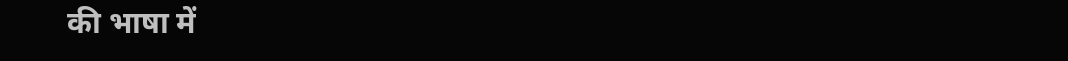की भाषा में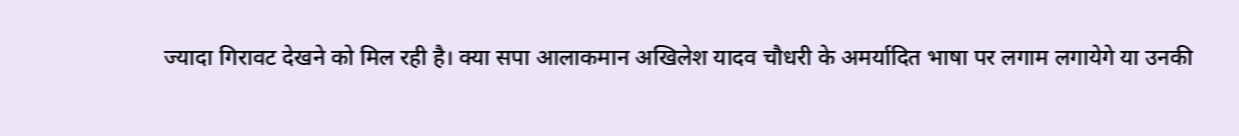ज्यादा गिरावट देखने को मिल रही है। क्या सपा आलाकमान अखिलेश यादव चौधरी के अमर्यादित भाषा पर लगाम लगायेगे या उनकी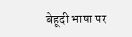बेहूदी भाषा पर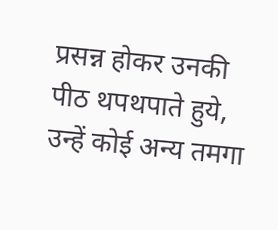प्रसन्न होकर उनकी पीठ थपथपाते हुये, उन्हें कोई अन्य तमगा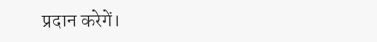प्रदान करेगें।